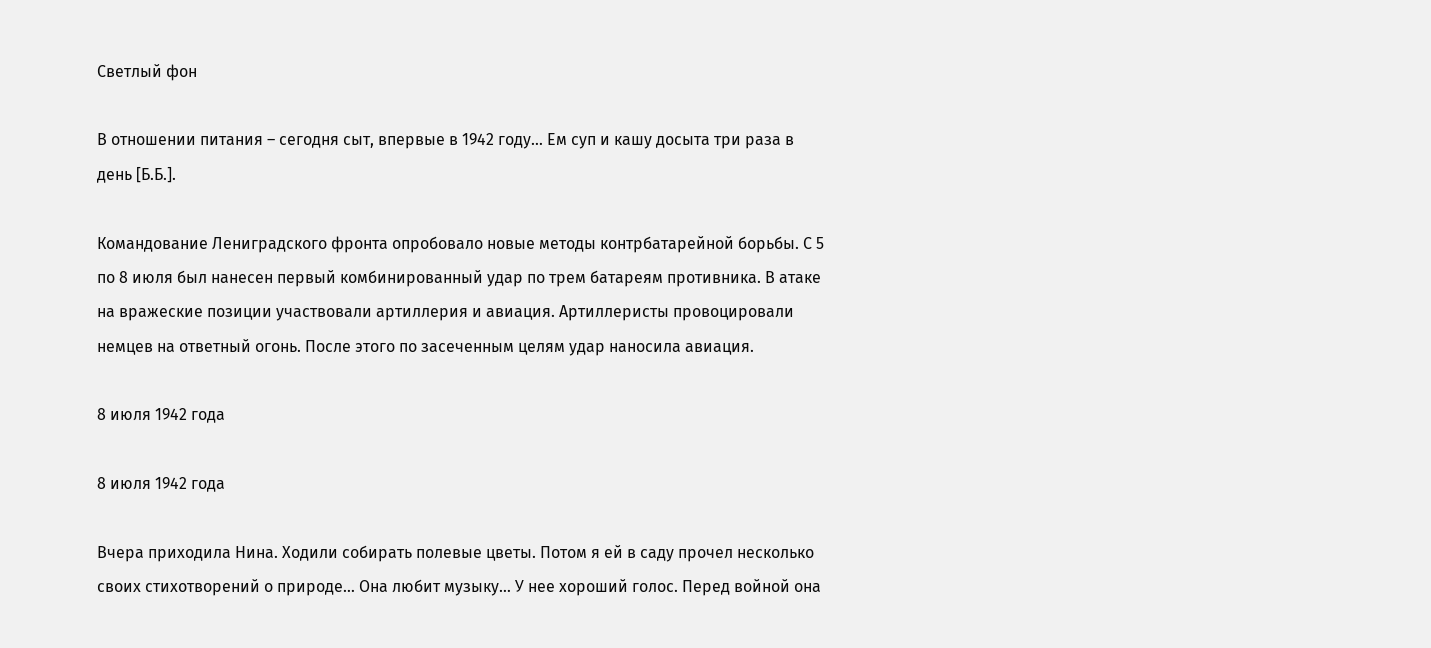Светлый фон

В отношении питания – сегодня сыт, впервые в 1942 году… Ем суп и кашу досыта три раза в день [Б.Б.].

Командование Лениградского фронта опробовало новые методы контрбатарейной борьбы. С 5 по 8 июля был нанесен первый комбинированный удар по трем батареям противника. В атаке на вражеские позиции участвовали артиллерия и авиация. Артиллеристы провоцировали немцев на ответный огонь. После этого по засеченным целям удар наносила авиация.

8 июля 1942 года

8 июля 1942 года

Вчера приходила Нина. Ходили собирать полевые цветы. Потом я ей в саду прочел несколько своих стихотворений о природе… Она любит музыку… У нее хороший голос. Перед войной она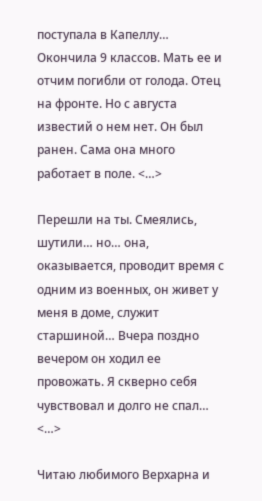поступала в Капеллу… Окончила 9 классов. Мать ее и отчим погибли от голода. Отец на фронте. Но с августа известий о нем нет. Он был ранен. Сама она много работает в поле. <…>

Перешли на ты. Смеялись, шутили… но… она, оказывается, проводит время с одним из военных, он живет у меня в доме, служит старшиной… Вчера поздно вечером он ходил ее провожать. Я скверно себя чувствовал и долго не спал… <…>

Читаю любимого Верхарна и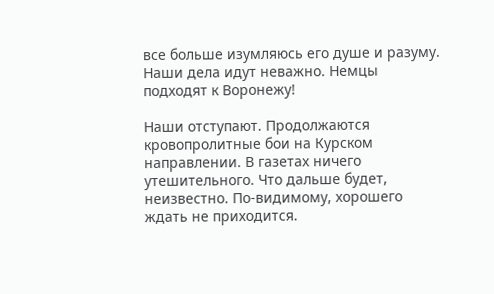все больше изумляюсь его душе и разуму. Наши дела идут неважно. Немцы подходят к Воронежу!

Наши отступают. Продолжаются кровопролитные бои на Курском направлении. В газетах ничего утешительного. Что дальше будет, неизвестно. По-видимому, хорошего ждать не приходится.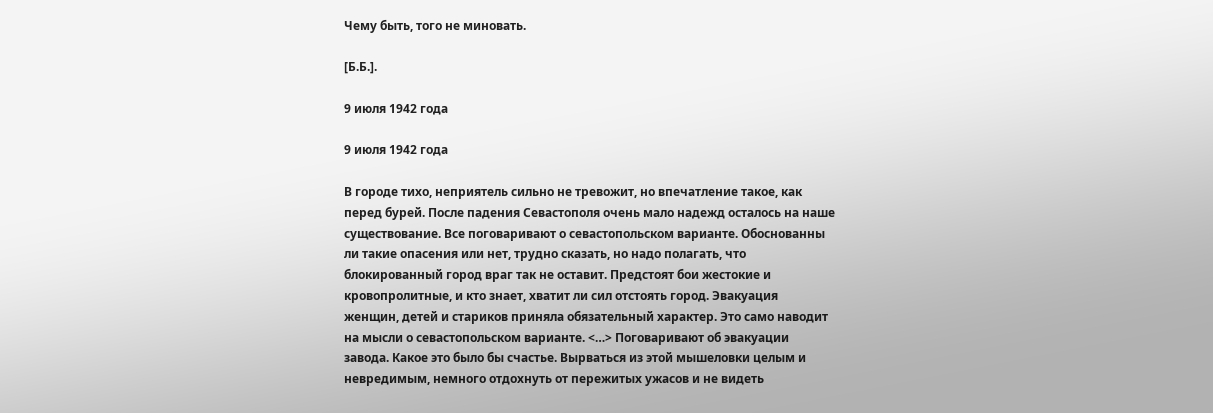Чему быть, того не миновать.

[Б.Б.].

9 июля 1942 года

9 июля 1942 года

В городе тихо, неприятель сильно не тревожит, но впечатление такое, как перед бурей. После падения Севастополя очень мало надежд осталось на наше существование. Все поговаривают о севастопольском варианте. Обоснованны ли такие опасения или нет, трудно сказать, но надо полагать, что блокированный город враг так не оставит. Предстоят бои жестокие и кровопролитные, и кто знает, хватит ли сил отстоять город. Эвакуация женщин, детей и стариков приняла обязательный характер. Это само наводит на мысли о севастопольском варианте. <…> Поговаривают об эвакуации завода. Какое это было бы счастье. Вырваться из этой мышеловки целым и невредимым, немного отдохнуть от пережитых ужасов и не видеть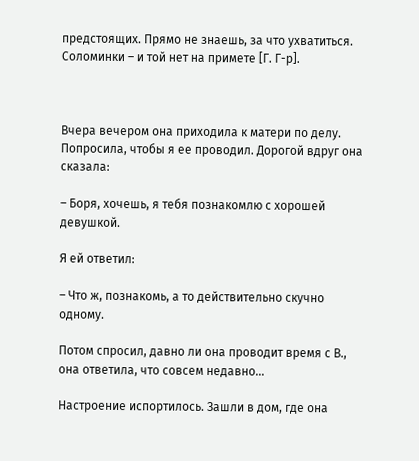предстоящих. Прямо не знаешь, за что ухватиться. Соломинки – и той нет на примете [Г. Г-р].



Вчера вечером она приходила к матери по делу. Попросила, чтобы я ее проводил. Дорогой вдруг она сказала:

– Боря, хочешь, я тебя познакомлю с хорошей девушкой.

Я ей ответил:

– Что ж, познакомь, а то действительно скучно одному.

Потом спросил, давно ли она проводит время с В., она ответила, что совсем недавно…

Настроение испортилось. Зашли в дом, где она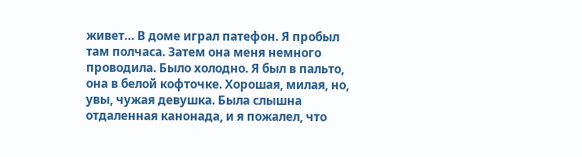живет… В доме играл патефон. Я пробыл там полчаса. Затем она меня немного проводила. Было холодно. Я был в пальто, она в белой кофточке. Хорошая, милая, но, увы, чужая девушка. Была слышна отдаленная канонада, и я пожалел, что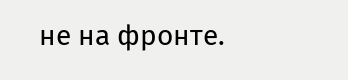не на фронте.